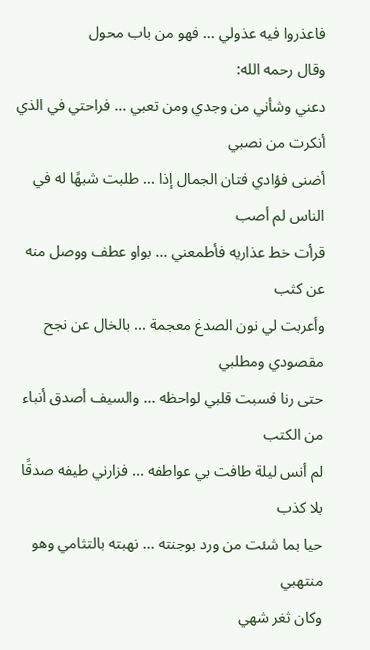فاعذروا فيه عذولي ... فهو من باب محول
وقال رحمه الله:
دعني وشأني من وجدي ومن تعبي ... فراحتي في الذي أنكرت من نصبي
أضنى فؤادي فتان الجمال إذا ... طلبت شبهًا له في الناس لم أصب
قرأت خط عذاريه فأطمعني ... بواو عطف ووصل منه عن كثب
وأعربت لي نون الصدغ معجمة ... بالخال عن نجح مقصودي ومطلبي
حتى رنا فسبت قلبي لواحظه ... والسيف أصدق أنباء من الكتب
لم أنس ليلة طافت بي عواطفه ... فزارني طيفه صدقًا بلا كذب
حيا بما شئت من ورد بوجنته ... نهبته بالتثامي وهو منتهبي
وكان ثغر شهي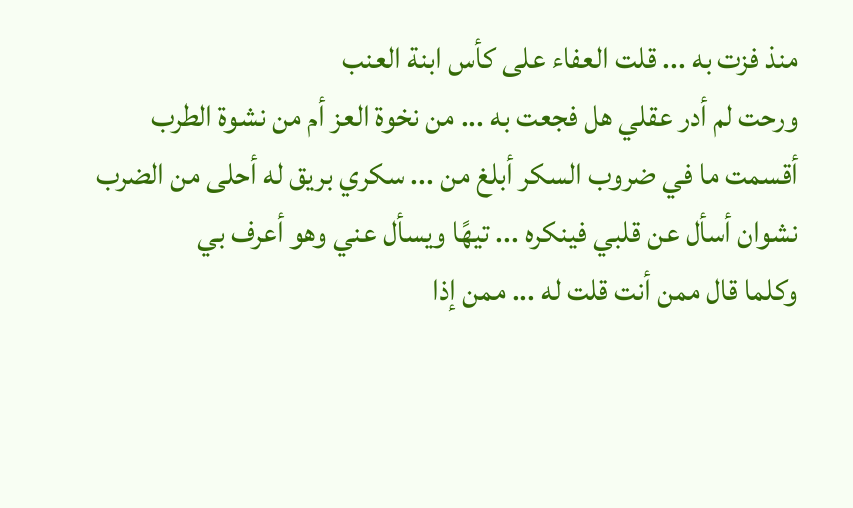منذ فزت به ... قلت العفاء على كأس ابنة العنب
ورحت لم أدر عقلي هل فجعت به ... من نخوة العز أم من نشوة الطرب
أقسمت ما في ضروب السكر أبلغ من ... سكري بريق له أحلى من الضرب
نشوان أسأل عن قلبي فينكره ... تيهًا ويسأل عني وهو أعرف بي
وكلما قال ممن أنت قلت له ... ممن إذا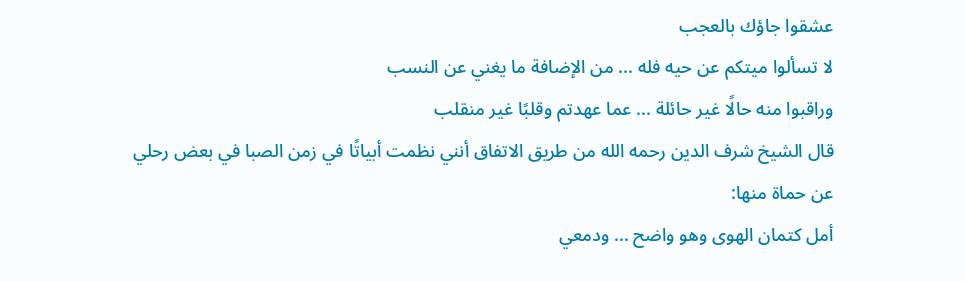عشقوا جاؤك بالعجب
لا تسألوا ميتكم عن حيه فله ... من الإضافة ما يغني عن النسب
وراقبوا منه حالًا غير حائلة ... عما عهدتم وقلبًا غير منقلب
قال الشيخ شرف الدين رحمه الله من طريق الاتفاق أنني نظمت أبياتًا في زمن الصبا في بعض رحلي عن حماة منها:
أمل كتمان الهوى وهو واضح ... ودمعي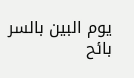يوم البين بالسر بائح